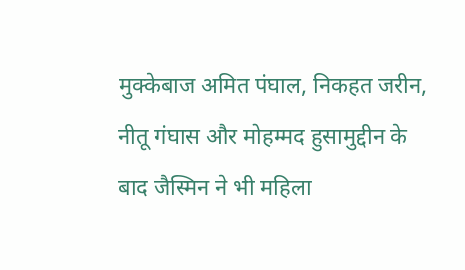मुक्केबाज अमित पंघाल, निकहत जरीन, नीतू गंघास और मोहम्मद हुसामुद्दीन के बाद जैस्मिन ने भी महिला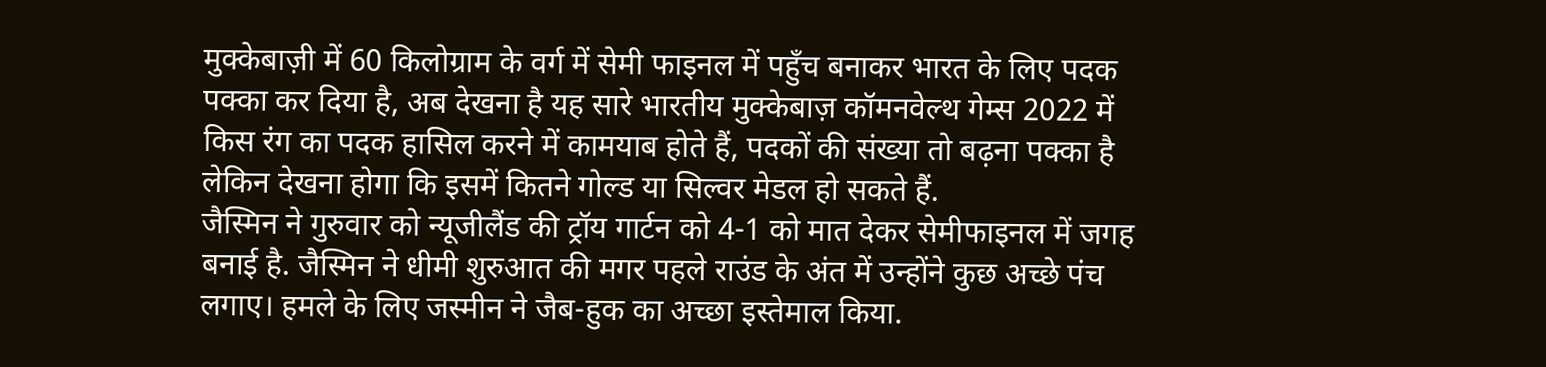मुक्केबाज़ी में 60 किलोग्राम के वर्ग में सेमी फाइनल में पहुँच बनाकर भारत के लिए पदक पक्का कर दिया है, अब देखना है यह सारे भारतीय मुक्केबाज़ कॉमनवेल्थ गेम्स 2022 में किस रंग का पदक हासिल करने में कामयाब होते हैं, पदकों की संख्या तो बढ़ना पक्का है लेकिन देखना होगा कि इसमें कितने गोल्ड या सिल्वर मेडल हो सकते हैं.
जैस्मिन ने गुरुवार को न्यूजीलैंड की ट्रॉय गार्टन को 4-1 को मात देकर सेमीफाइनल में जगह बनाई है. जैस्मिन ने धीमी शुरुआत की मगर पहले राउंड के अंत में उन्होंने कुछ अच्छे पंच लगाए। हमले के लिए जस्मीन ने जैब-हुक का अच्छा इस्तेमाल किया.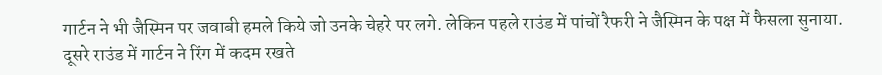गार्टन ने भी जैस्मिन पर जवाबी हमले किये जो उनके चेहरे पर लगे. लेकिन पहले राउंड में पांचों रैफरी ने जैस्मिन के पक्ष में फैसला सुनाया.
दूसरे राउंड में गार्टन ने रिंग में कदम रखते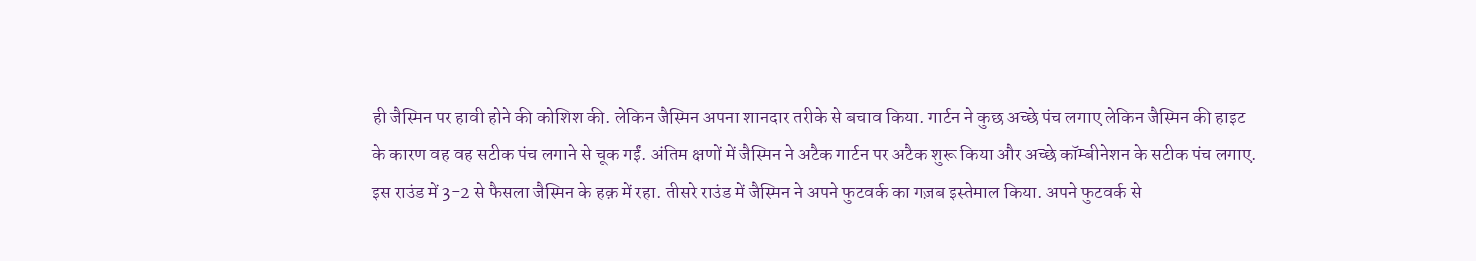ही जैस्मिन पर हावी होने की कोशिश की. लेकिन जैस्मिन अपना शानदार तरीके से बचाव किया. गार्टन ने कुछ अच्छे पंच लगाए लेकिन जैस्मिन की हाइट के कारण वह वह सटीक पंच लगाने से चूक गईं. अंतिम क्षणों में जैस्मिन ने अटैक गार्टन पर अटैक शुरू किया और अच्छे कॉम्बीनेशन के सटीक पंच लगाए. इस राउंड में 3-2 से फैसला जैस्मिन के हक़ में रहा. तीसरे राउंड में जैस्मिन ने अपने फुटवर्क का गज़ब इस्तेमाल किया. अपने फुटवर्क से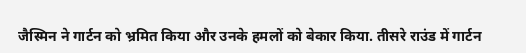जैस्मिन ने गार्टन को भ्रमित किया और उनके हमलों को बेकार किया. तीसरे राउंड में गार्टन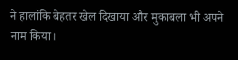ने हालांकि बेहतर खेल दिखाया और मुकाबला भी अपने नाम किया।